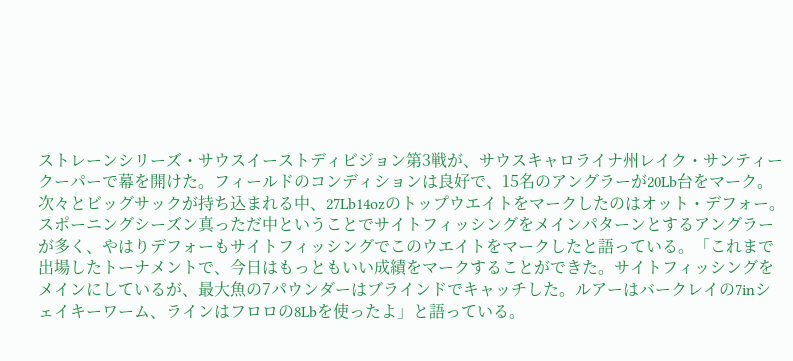ストレーンシリーズ・サウスイーストディビジョン第3戦が、サウスキャロライナ州レイク・サンティークーパーで幕を開けた。フィールドのコンディションは良好で、15名のアングラーが20Lb台をマーク。次々とビッグサックが持ち込まれる中、27Lb14ozのトップウエイトをマークしたのはオット・デフォー。スポーニングシーズン真っただ中ということでサイトフィッシングをメインパターンとするアングラーが多く、やはりデフォーもサイトフィッシングでこのウエイトをマークしたと語っている。「これまで出場したトーナメントで、今日はもっともいい成績をマークすることができた。サイトフィッシングをメインにしているが、最大魚の7パウンダーはブラインドでキャッチした。ルアーはバークレイの7inシェイキーワーム、ラインはフロロの8Lbを使ったよ」と語っている。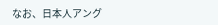なお、日本人アング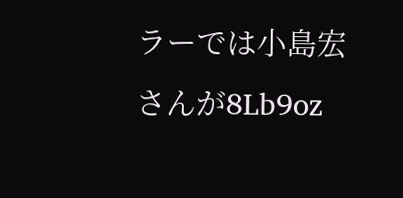ラーでは小島宏さんが8Lb9oz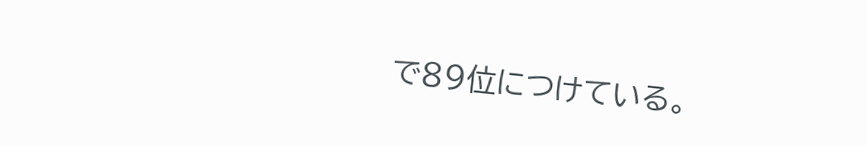で89位につけている。